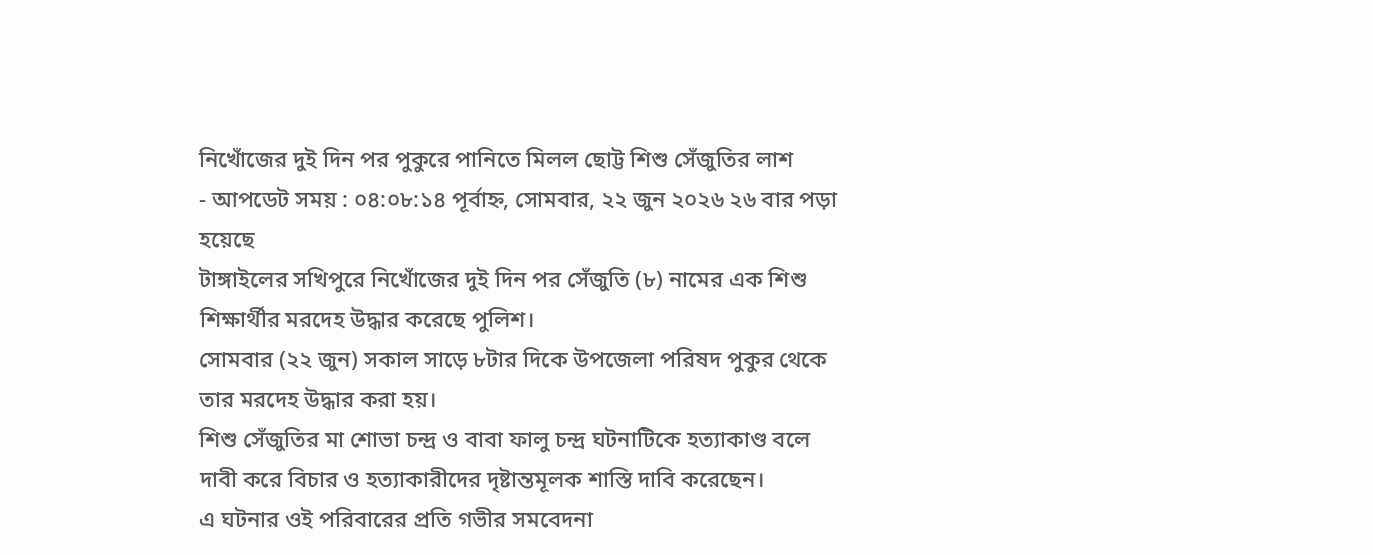নিখোঁজের দুই দিন পর পুকুরে পানিতে মিলল ছোট্ট শিশু সেঁজুতির লাশ
- আপডেট সময় : ০৪:০৮:১৪ পূর্বাহ্ন, সোমবার, ২২ জুন ২০২৬ ২৬ বার পড়া হয়েছে
টাঙ্গাইলের সখিপুরে নিখোঁজের দুই দিন পর সেঁজুতি (৮) নামের এক শিশু শিক্ষার্থীর মরদেহ উদ্ধার করেছে পুলিশ।
সোমবার (২২ জুন) সকাল সাড়ে ৮টার দিকে উপজেলা পরিষদ পুকুর থেকে তার মরদেহ উদ্ধার করা হয়।
শিশু সেঁজুতির মা শোভা চন্দ্র ও বাবা ফালু চন্দ্র ঘটনাটিকে হত্যাকাণ্ড বলে দাবী করে বিচার ও হত্যাকারীদের দৃষ্টান্তমূলক শাস্তি দাবি করেছেন।
এ ঘটনার ওই পরিবারের প্রতি গভীর সমবেদনা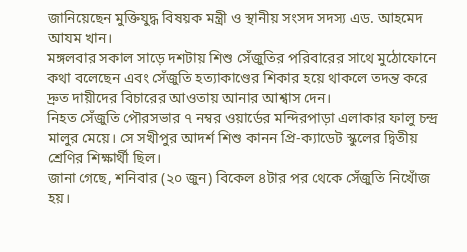জানিয়েছেন মুক্তিযুদ্ধ বিষয়ক মন্ত্রী ও স্থানীয় সংসদ সদস্য এড. আহমেদ আযম খান।
মঙ্গলবার সকাল সাড়ে দশটায় শিশু সেঁজুতির পরিবারের সাথে মুঠোফোনে কথা বলেছেন এবং সেঁজুতি হত্যাকাণ্ডের শিকার হয়ে থাকলে তদন্ত করে দ্রুত দায়ীদের বিচারের আওতায় আনার আশ্বাস দেন।
নিহত সেঁজুতি পৌরসভার ৭ নম্বর ওয়ার্ডের মন্দিরপাড়া এলাকার ফালু চন্দ্র মালুর মেয়ে। সে সখীপুর আদর্শ শিশু কানন প্রি-ক্যাডেট স্কুলের দ্বিতীয় শ্রেণির শিক্ষার্থী ছিল।
জানা গেছে, শনিবার (২০ জুন) বিকেল ৪টার পর থেকে সেঁজুতি নিখোঁজ হয়।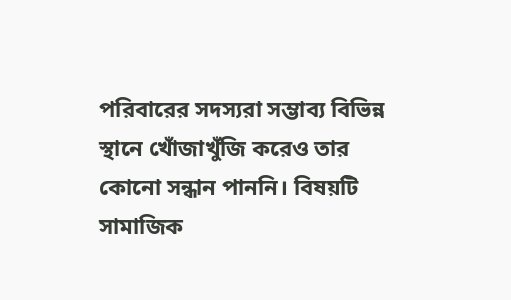পরিবারের সদস্যরা সম্ভাব্য বিভিন্ন স্থানে খোঁজাখুঁজি করেও তার কোনো সন্ধান পাননি। বিষয়টি সামাজিক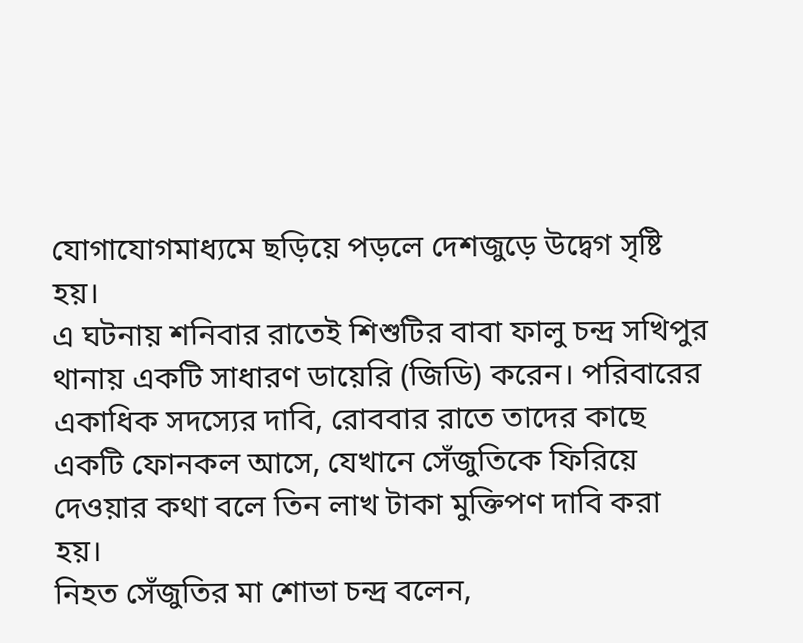যোগাযোগমাধ্যমে ছড়িয়ে পড়লে দেশজুড়ে উদ্বেগ সৃষ্টি হয়।
এ ঘটনায় শনিবার রাতেই শিশুটির বাবা ফালু চন্দ্র সখিপুর থানায় একটি সাধারণ ডায়েরি (জিডি) করেন। পরিবারের একাধিক সদস্যের দাবি, রোববার রাতে তাদের কাছে একটি ফোনকল আসে, যেখানে সেঁজুতিকে ফিরিয়ে দেওয়ার কথা বলে তিন লাখ টাকা মুক্তিপণ দাবি করা হয়।
নিহত সেঁজুতির মা শোভা চন্দ্র বলেন,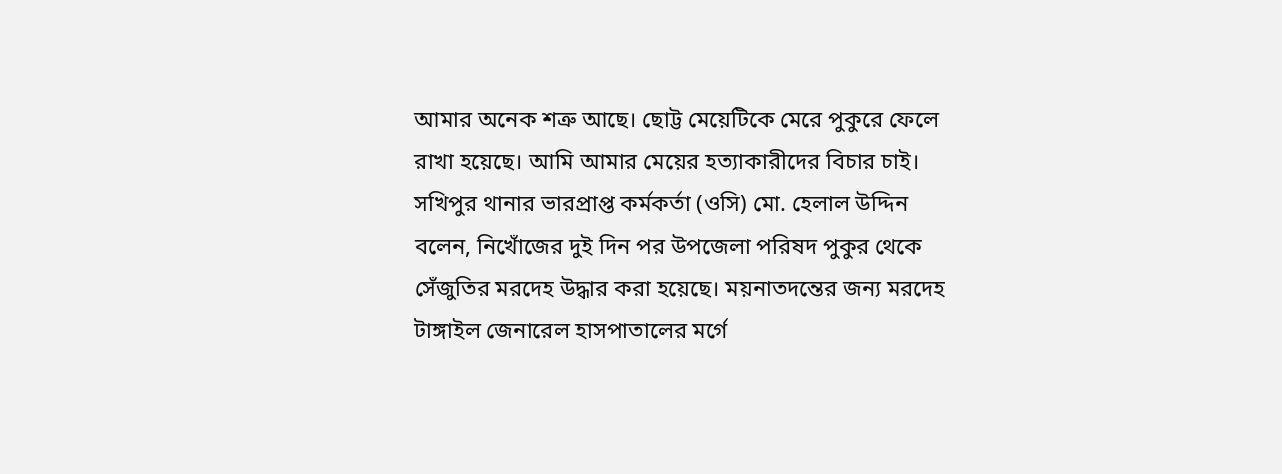আমার অনেক শত্রু আছে। ছোট্ট মেয়েটিকে মেরে পুকুরে ফেলে রাখা হয়েছে। আমি আমার মেয়ের হত্যাকারীদের বিচার চাই।
সখিপুর থানার ভারপ্রাপ্ত কর্মকর্তা (ওসি) মো. হেলাল উদ্দিন বলেন, নিখোঁজের দুই দিন পর উপজেলা পরিষদ পুকুর থেকে সেঁজুতির মরদেহ উদ্ধার করা হয়েছে। ময়নাতদন্তের জন্য মরদেহ টাঙ্গাইল জেনারেল হাসপাতালের মর্গে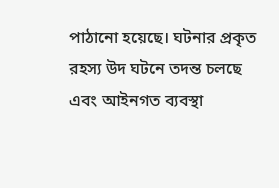পাঠানো হয়েছে। ঘটনার প্রকৃত রহস্য উদ ঘটনে তদন্ত চলছে এবং আইনগত ব্যবস্থা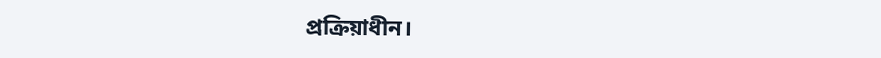প্রক্রিয়াধীন।